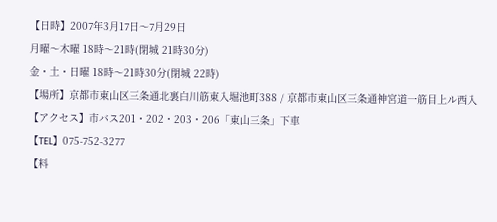【日時】2007年3月17日〜7月29日
月曜〜木曜 18時〜21時(閉城 21時30分)
金・土・日曜 18時〜21時30分(閉城 22時)
【場所】京都市東山区三条通北裏白川筋東入堀池町388 / 京都市東山区三条通神宮道一筋目上ル西入
【アクセス】市バス201・202・203・206「東山三条」下車
【TEL】075-752-3277
【料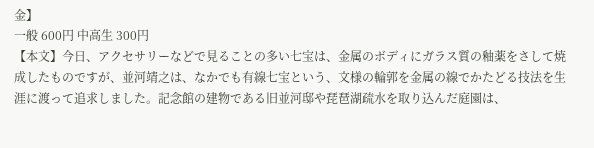金】
一般 600円 中高生 300円
【本文】今日、アクセサリーなどで見ることの多い七宝は、金属のボディにガラス質の釉薬をさして焼成したものですが、並河靖之は、なかでも有線七宝という、文様の輪郭を金属の線でかたどる技法を生涯に渡って追求しました。記念館の建物である旧並河邸や琵琶湖疏水を取り込んだ庭園は、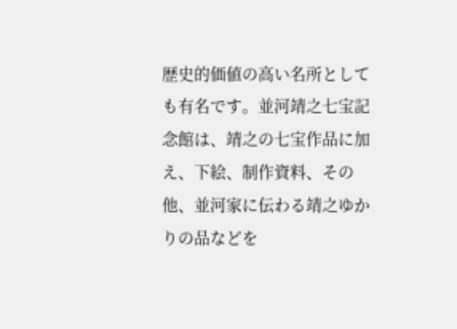歴史的価値の高い名所としても有名です。並河靖之七宝記念館は、靖之の七宝作品に加え、下絵、制作資料、その他、並河家に伝わる靖之ゆかりの品などを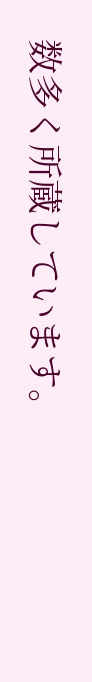数多く所蔵しています。